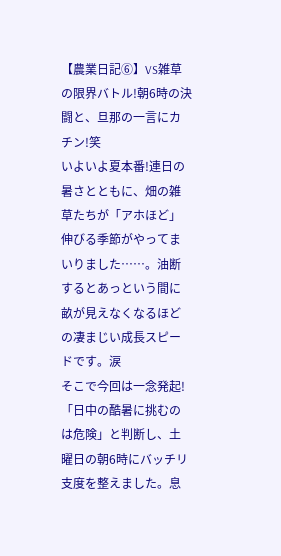【農業日記⑥】VS雑草の限界バトル!朝6時の決闘と、旦那の一言にカチン!笑
いよいよ夏本番!連日の暑さとともに、畑の雑草たちが「アホほど」伸びる季節がやってまいりました……。油断するとあっという間に畝が見えなくなるほどの凄まじい成長スピードです。涙
そこで今回は一念発起!「日中の酷暑に挑むのは危険」と判断し、土曜日の朝6時にバッチリ支度を整えました。息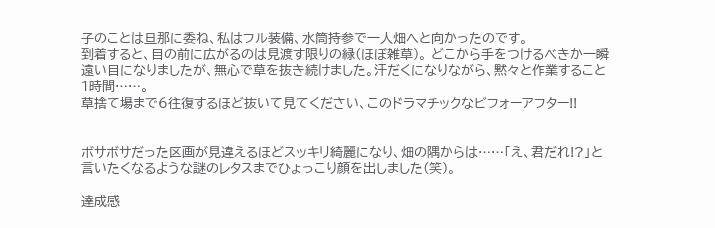子のことは旦那に委ね、私はフル装備、水筒持参で一人畑へと向かったのです。
到着すると、目の前に広がるのは見渡す限りの緑(ほぼ雑草)。 どこから手をつけるべきか一瞬遠い目になりましたが、無心で草を抜き続けました。汗だくになりながら、黙々と作業すること1時間……。
草捨て場まで6往復するほど抜いて見てください、このドラマチックなビフォーアフター!!


ボサボサだった区画が見違えるほどスッキリ綺麗になり、畑の隅からは……「え、君だれ!?」と言いたくなるような謎のレタスまでひょっこり顔を出しました(笑)。

達成感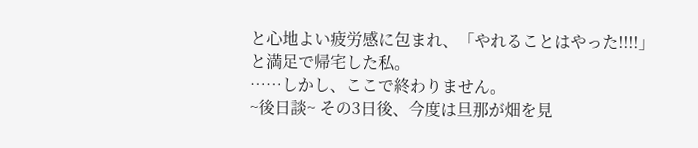と心地よい疲労感に包まれ、「やれることはやった!!!!」と満足で帰宅した私。
……しかし、ここで終わりません。
~後日談~ その3日後、今度は旦那が畑を見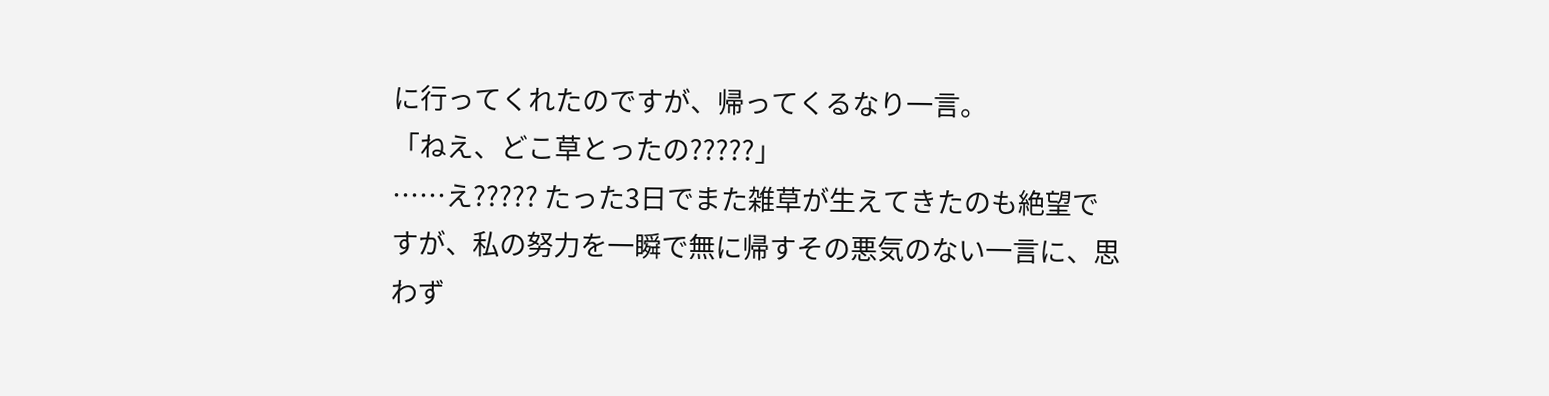に行ってくれたのですが、帰ってくるなり一言。
「ねえ、どこ草とったの?????」
……え????? たった3日でまた雑草が生えてきたのも絶望ですが、私の努力を一瞬で無に帰すその悪気のない一言に、思わず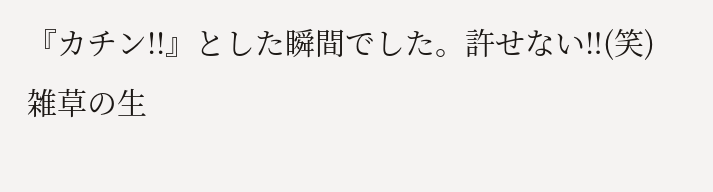『カチン!!』とした瞬間でした。許せない‼(笑)
雑草の生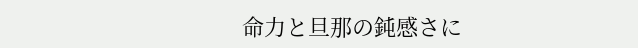命力と旦那の鈍感さに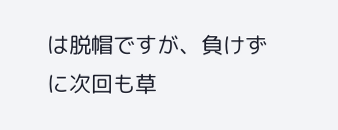は脱帽ですが、負けずに次回も草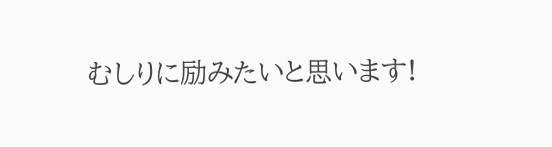むしりに励みたいと思います!